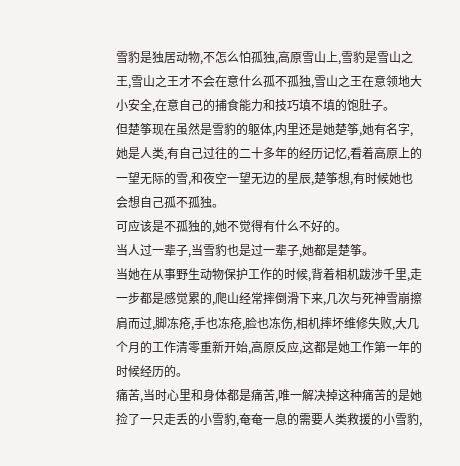雪豹是独居动物,不怎么怕孤独,高原雪山上,雪豹是雪山之王,雪山之王才不会在意什么孤不孤独,雪山之王在意领地大小安全,在意自己的捕食能力和技巧填不填的饱肚子。
但楚筝现在虽然是雪豹的躯体,内里还是她楚筝,她有名字,她是人类,有自己过往的二十多年的经历记忆,看着高原上的一望无际的雪,和夜空一望无边的星辰,楚筝想,有时候她也会想自己孤不孤独。
可应该是不孤独的,她不觉得有什么不好的。
当人过一辈子,当雪豹也是过一辈子,她都是楚筝。
当她在从事野生动物保护工作的时候,背着相机跋涉千里,走一步都是感觉累的,爬山经常摔倒滑下来,几次与死神雪崩擦肩而过,脚冻疮,手也冻疮,脸也冻伤,相机摔坏维修失败,大几个月的工作清零重新开始,高原反应,这都是她工作第一年的时候经历的。
痛苦,当时心里和身体都是痛苦,唯一解决掉这种痛苦的是她捡了一只走丢的小雪豹,奄奄一息的需要人类救援的小雪豹,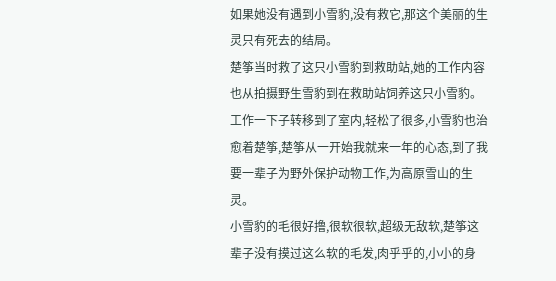如果她没有遇到小雪豹,没有救它,那这个美丽的生灵只有死去的结局。
楚筝当时救了这只小雪豹到救助站,她的工作内容也从拍摄野生雪豹到在救助站饲养这只小雪豹。
工作一下子转移到了室内,轻松了很多,小雪豹也治愈着楚筝,楚筝从一开始我就来一年的心态,到了我要一辈子为野外保护动物工作,为高原雪山的生灵。
小雪豹的毛很好撸,很软很软,超级无敌软,楚筝这辈子没有摸过这么软的毛发,肉乎乎的,小小的身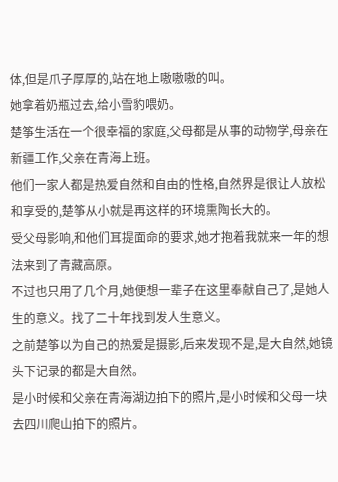体,但是爪子厚厚的,站在地上嗷嗷嗷的叫。
她拿着奶瓶过去,给小雪豹喂奶。
楚筝生活在一个很幸福的家庭,父母都是从事的动物学,母亲在新疆工作,父亲在青海上班。
他们一家人都是热爱自然和自由的性格,自然界是很让人放松和享受的,楚筝从小就是再这样的环境熏陶长大的。
受父母影响,和他们耳提面命的要求,她才抱着我就来一年的想法来到了青藏高原。
不过也只用了几个月,她便想一辈子在这里奉献自己了,是她人生的意义。找了二十年找到发人生意义。
之前楚筝以为自己的热爱是摄影,后来发现不是,是大自然,她镜头下记录的都是大自然。
是小时候和父亲在青海湖边拍下的照片,是小时候和父母一块去四川爬山拍下的照片。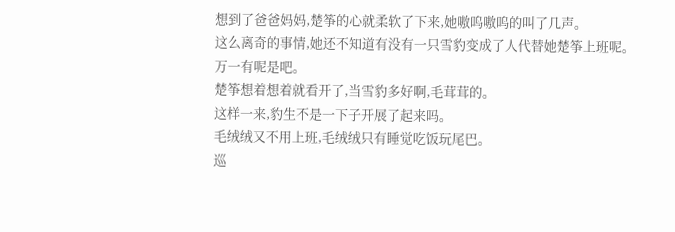想到了爸爸妈妈,楚筝的心就柔软了下来,她嗷呜嗷呜的叫了几声。
这么离奇的事情,她还不知道有没有一只雪豹变成了人代替她楚筝上班呢。
万一有呢是吧。
楚筝想着想着就看开了,当雪豹多好啊,毛茸茸的。
这样一来,豹生不是一下子开展了起来吗。
毛绒绒又不用上班,毛绒绒只有睡觉吃饭玩尾巴。
巡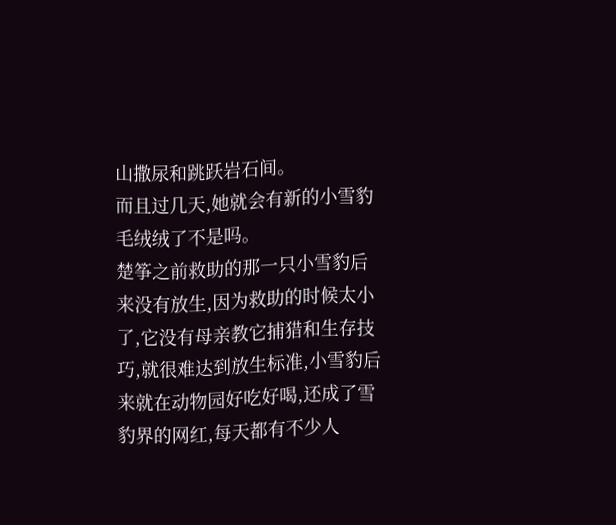山撒尿和跳跃岩石间。
而且过几天,她就会有新的小雪豹毛绒绒了不是吗。
楚筝之前救助的那一只小雪豹后来没有放生,因为救助的时候太小了,它没有母亲教它捕猎和生存技巧,就很难达到放生标准,小雪豹后来就在动物园好吃好喝,还成了雪豹界的网红,每天都有不少人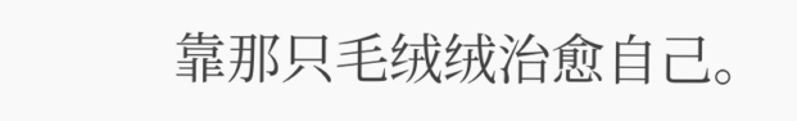靠那只毛绒绒治愈自己。